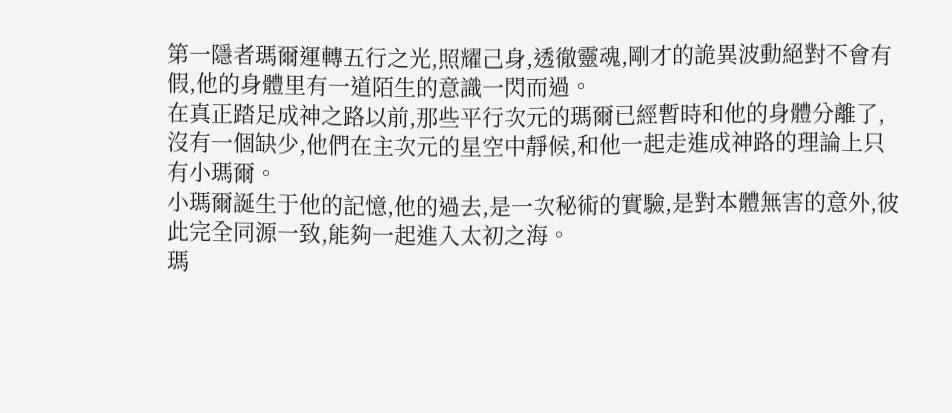第一隱者瑪爾運轉五行之光,照耀己身,透徹靈魂,剛才的詭異波動絕對不會有假,他的身體里有一道陌生的意識一閃而過。
在真正踏足成神之路以前,那些平行次元的瑪爾已經暫時和他的身體分離了,沒有一個缺少,他們在主次元的星空中靜候,和他一起走進成神路的理論上只有小瑪爾。
小瑪爾誕生于他的記憶,他的過去,是一次秘術的實驗,是對本體無害的意外,彼此完全同源一致,能夠一起進入太初之海。
瑪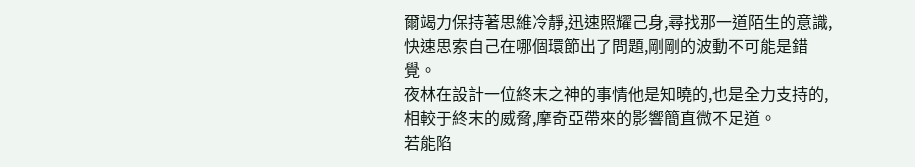爾竭力保持著思維冷靜,迅速照耀己身,尋找那一道陌生的意識,快速思索自己在哪個環節出了問題,剛剛的波動不可能是錯覺。
夜林在設計一位終末之神的事情他是知曉的,也是全力支持的,相較于終末的威脅,摩奇亞帶來的影響簡直微不足道。
若能陷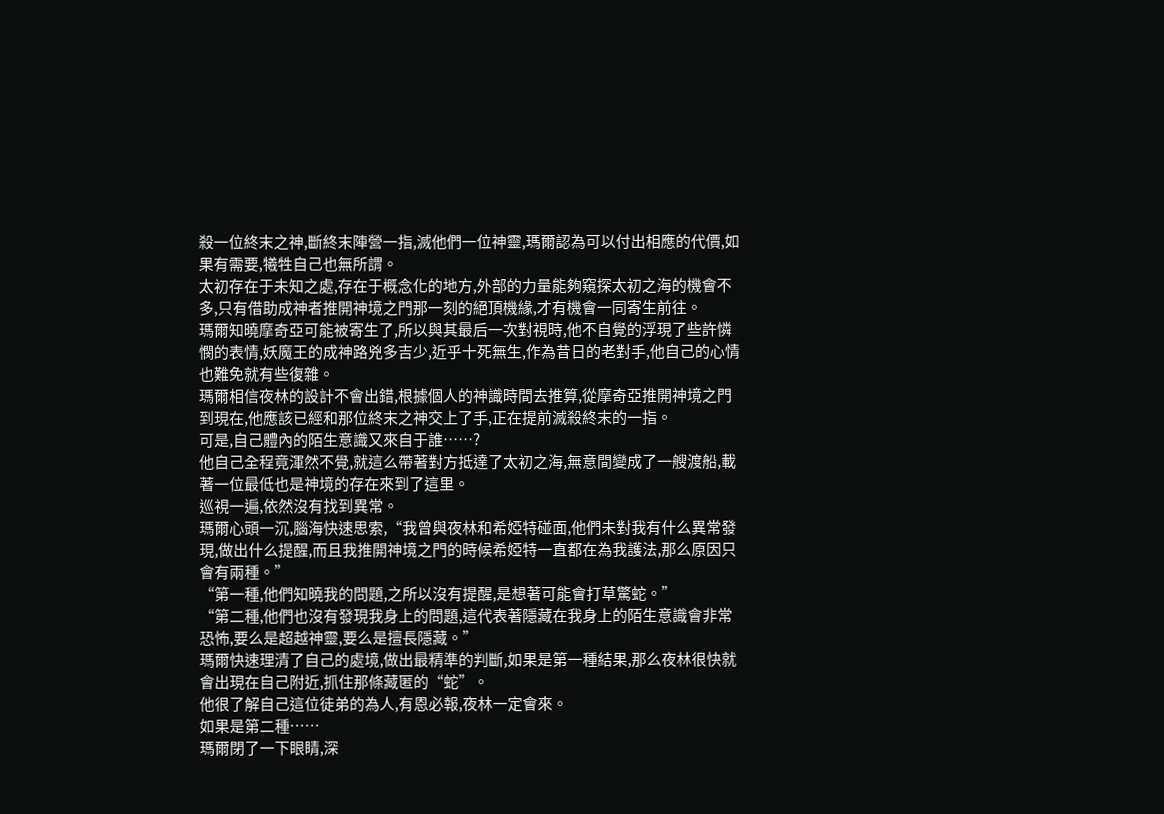殺一位終末之神,斷終末陣營一指,滅他們一位神靈,瑪爾認為可以付出相應的代價,如果有需要,犧牲自己也無所謂。
太初存在于未知之處,存在于概念化的地方,外部的力量能夠窺探太初之海的機會不多,只有借助成神者推開神境之門那一刻的絕頂機緣,才有機會一同寄生前往。
瑪爾知曉摩奇亞可能被寄生了,所以與其最后一次對視時,他不自覺的浮現了些許憐憫的表情,妖魔王的成神路兇多吉少,近乎十死無生,作為昔日的老對手,他自己的心情也難免就有些復雜。
瑪爾相信夜林的設計不會出錯,根據個人的神識時間去推算,從摩奇亞推開神境之門到現在,他應該已經和那位終末之神交上了手,正在提前滅殺終末的一指。
可是,自己體內的陌生意識又來自于誰……?
他自己全程竟渾然不覺,就這么帶著對方抵達了太初之海,無意間變成了一艘渡船,載著一位最低也是神境的存在來到了這里。
巡視一遍,依然沒有找到異常。
瑪爾心頭一沉,腦海快速思索,“我曾與夜林和希婭特碰面,他們未對我有什么異常發現,做出什么提醒,而且我推開神境之門的時候希婭特一直都在為我護法,那么原因只會有兩種。”
“第一種,他們知曉我的問題,之所以沒有提醒,是想著可能會打草驚蛇。”
“第二種,他們也沒有發現我身上的問題,這代表著隱藏在我身上的陌生意識會非常恐怖,要么是超越神靈,要么是擅長隱藏。”
瑪爾快速理清了自己的處境,做出最精準的判斷,如果是第一種結果,那么夜林很快就會出現在自己附近,抓住那條藏匿的“蛇”。
他很了解自己這位徒弟的為人,有恩必報,夜林一定會來。
如果是第二種……
瑪爾閉了一下眼睛,深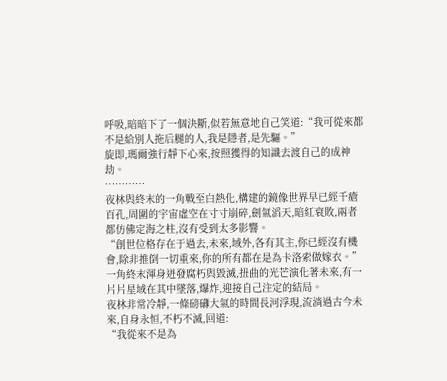呼吸,暗暗下了一個決斷,似若無意地自己笑道:“我可從來都不是給別人拖后腿的人,我是隱者,是先驅。”
旋即,瑪爾強行靜下心來,按照獲得的知識去渡自己的成神劫。
…………
夜林與終末的一角戰至白熱化,構建的鏡像世界早已經千瘡百孔,周圍的宇宙虛空在寸寸崩碎,劍氣滔天,暗紅衰敗,兩者都仿佛定海之柱,沒有受到太多影響。
“創世位格存在于過去,未來,域外,各有其主,你已經沒有機會,除非推倒一切重來,你的所有都在是為卡洛索做嫁衣。”一角終末渾身迸發腐朽與毀滅,扭曲的光芒演化著未來,有一片片星域在其中墜落,爆炸,迎接自己注定的結局。
夜林非常冷靜,一條磅礴大氣的時間長河浮現,流淌過古今未來,自身永恒,不朽不滅,回道:
“我從來不是為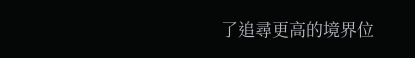了追尋更高的境界位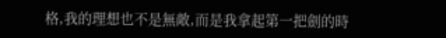格,我的理想也不是無敵,而是我拿起第一把劍的時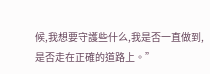候,我想要守護些什么,我是否一直做到,是否走在正確的道路上。”